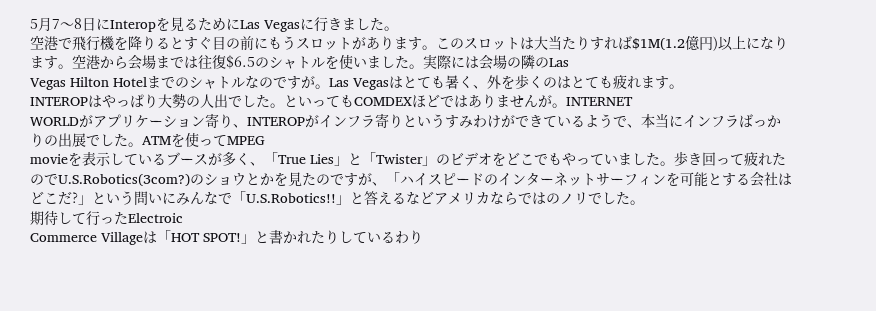5月7〜8日にInteropを見るためにLas Vegasに行きました。
空港で飛行機を降りるとすぐ目の前にもうスロットがあります。このスロットは大当たりすれば$1M(1.2億円)以上になります。空港から会場までは往復$6.5のシャトルを使いました。実際には会場の隣のLas
Vegas Hilton Hotelまでのシャトルなのですが。Las Vegasはとても暑く、外を歩くのはとても疲れます。
INTEROPはやっぱり大勢の人出でした。といってもCOMDEXほどではありませんが。INTERNET
WORLDがアプリケーション寄り、INTEROPがインフラ寄りというすみわけができているようで、本当にインフラばっかりの出展でした。ATMを使ってMPEG
movieを表示しているブースが多く、「True Lies」と「Twister」のビデオをどこでもやっていました。歩き回って疲れたのでU.S.Robotics(3com?)のショウとかを見たのですが、「ハイスピードのインターネットサーフィンを可能とする会社はどこだ?」という問いにみんなで「U.S.Robotics!!」と答えるなどアメリカならではのノリでした。
期待して行ったElectroic
Commerce Villageは「HOT SPOT!」と書かれたりしているわり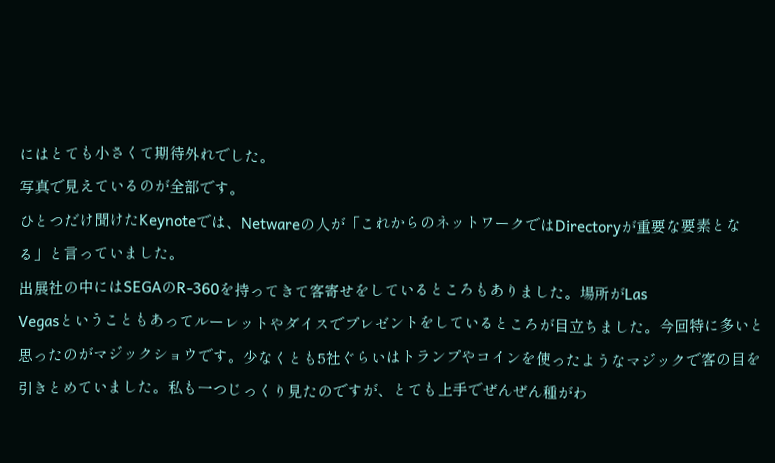にはとても小さくて期待外れでした。
写真で見えているのが全部です。
ひとつだけ聞けたKeynoteでは、Netwareの人が「これからのネットワークではDirectoryが重要な要素となる」と言っていました。
出展社の中にはSEGAのR-360を持ってきて客寄せをしているところもありました。場所がLas
Vegasということもあってルーレットやダイスでプレゼントをしているところが目立ちました。今回特に多いと思ったのがマジックショウです。少なくとも5社ぐらいはトランプやコインを使ったようなマジックで客の目を引きとめていました。私も一つじっくり見たのですが、とても上手でぜんぜん種がわ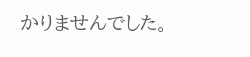かりませんでした。